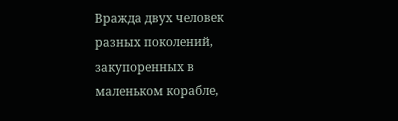Вражда двух человек разных поколений, закупоренных в маленьком корабле,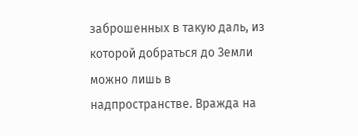заброшенных в такую даль, из которой добраться до Земли можно лишь в надпространстве. Вражда на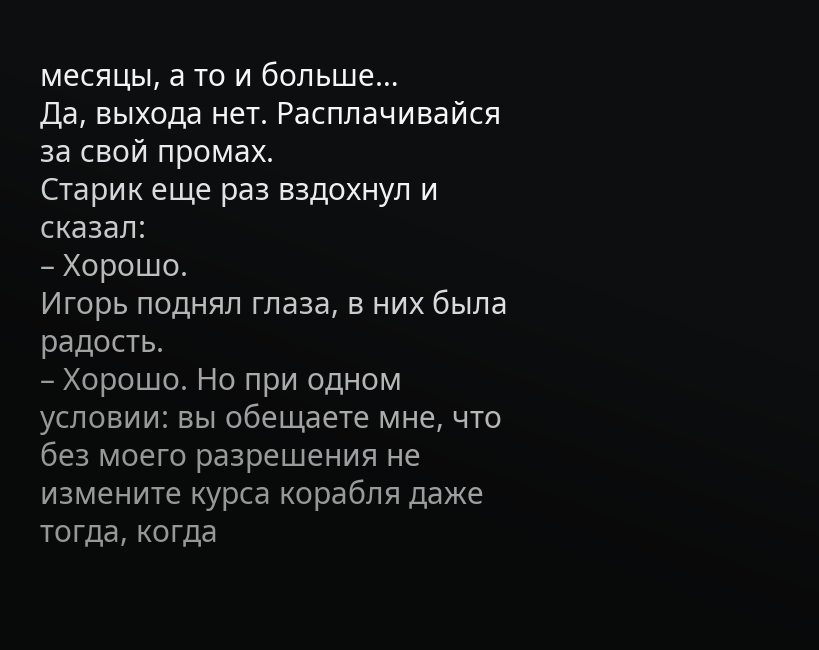месяцы, а то и больше…
Да, выхода нет. Расплачивайся за свой промах.
Старик еще раз вздохнул и сказал:
– Хорошо.
Игорь поднял глаза, в них была радость.
– Хорошо. Но при одном условии: вы обещаете мне, что без моего разрешения не измените курса корабля даже тогда, когда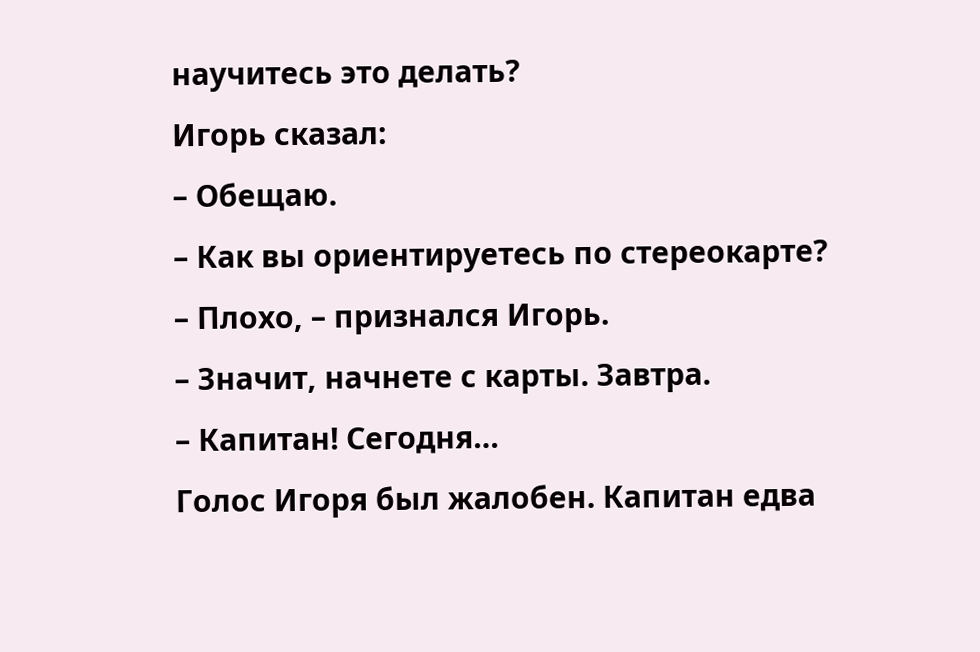научитесь это делать?
Игорь сказал:
– Обещаю.
– Как вы ориентируетесь по стереокарте?
– Плохо, – признался Игорь.
– Значит, начнете с карты. Завтра.
– Капитан! Сегодня…
Голос Игоря был жалобен. Капитан едва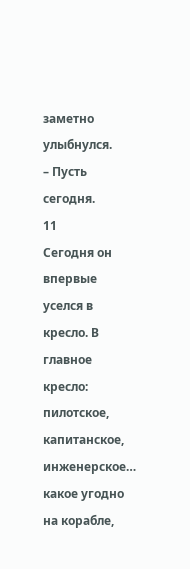заметно улыбнулся.
– Пусть сегодня.
11
Сегодня он впервые уселся в кресло. В главное кресло: пилотское, капитанское, инженерское… какое угодно на корабле,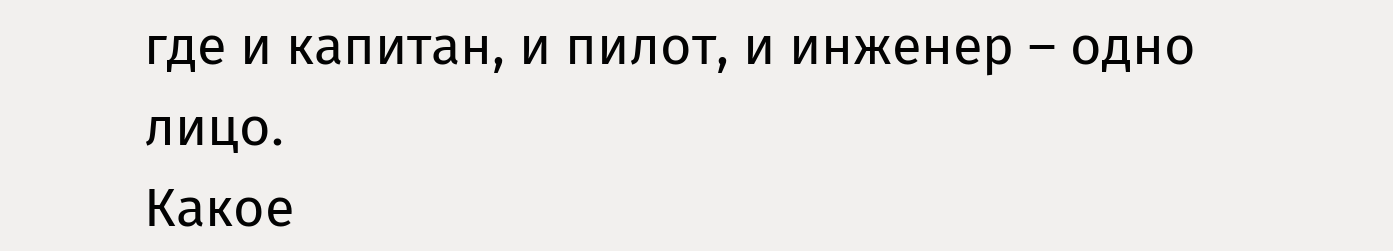где и капитан, и пилот, и инженер – одно лицо.
Какое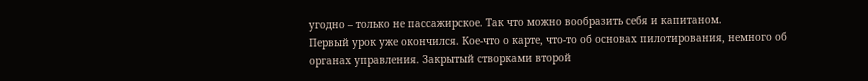угодно – только не пассажирское. Так что можно вообразить себя и капитаном.
Первый урок уже окончился. Кое-что о карте, что-то об основах пилотирования, немного об органах управления. Закрытый створками второй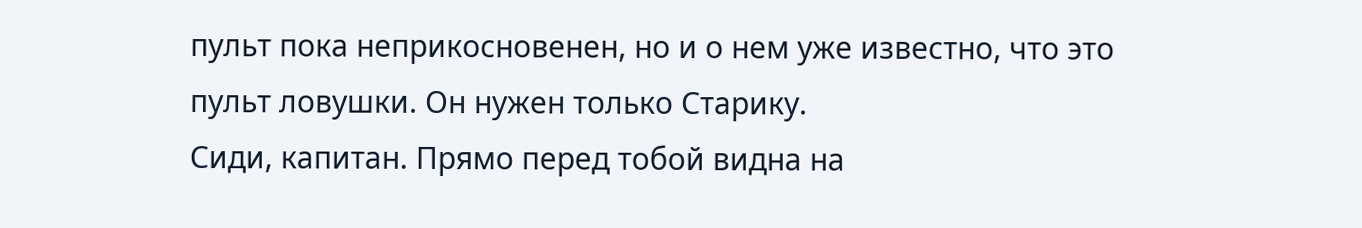пульт пока неприкосновенен, но и о нем уже известно, что это пульт ловушки. Он нужен только Старику.
Сиди, капитан. Прямо перед тобой видна на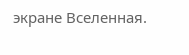экране Вселенная.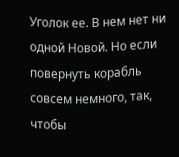Уголок ее. В нем нет ни одной Новой. Но если повернуть корабль совсем немного, так, чтобы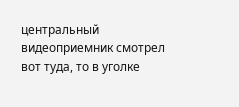центральный видеоприемник смотрел вот туда, то в уголке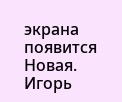экрана появится Новая.
Игорь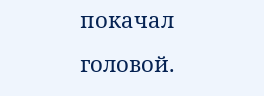покачал головой.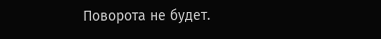Поворота не будет.